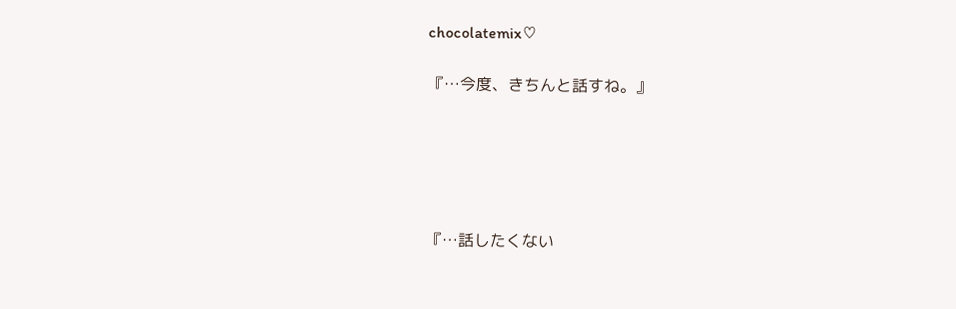chocolatemix♡

『…今度、きちんと話すね。』





『…話したくない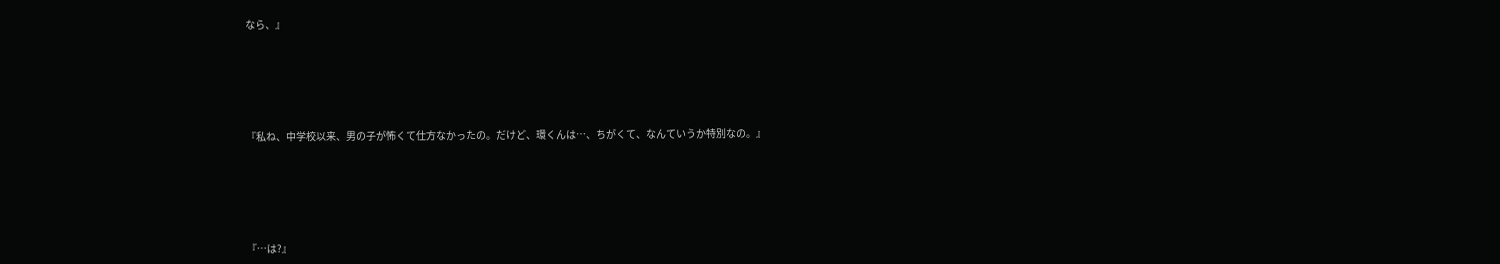なら、』







『私ね、中学校以来、男の子が怖くて仕方なかったの。だけど、環くんは…、ちがくて、なんていうか特別なの。』







『…は?』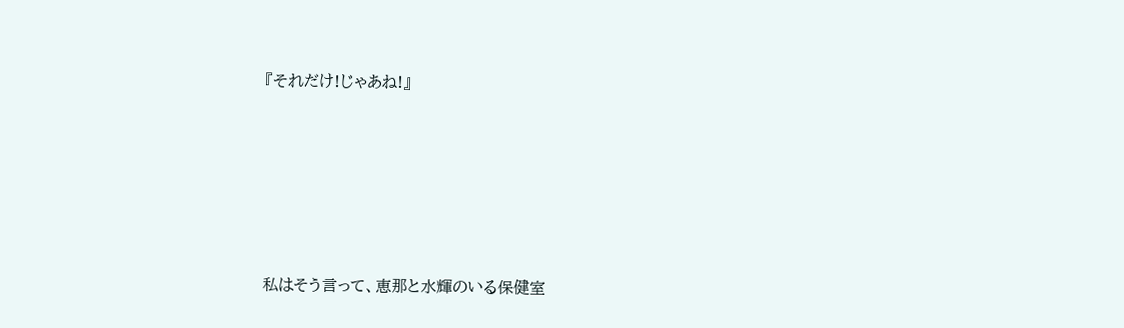『それだけ!じゃあね!』






私はそう言って、恵那と水輝のいる保健室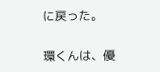に戻った。

環くんは、優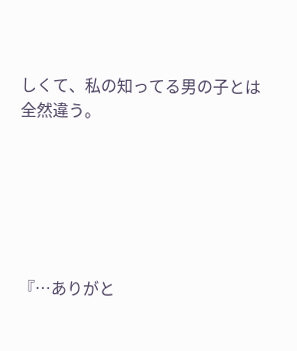しくて、私の知ってる男の子とは全然違う。






『…ありがと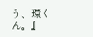う、環くん。』